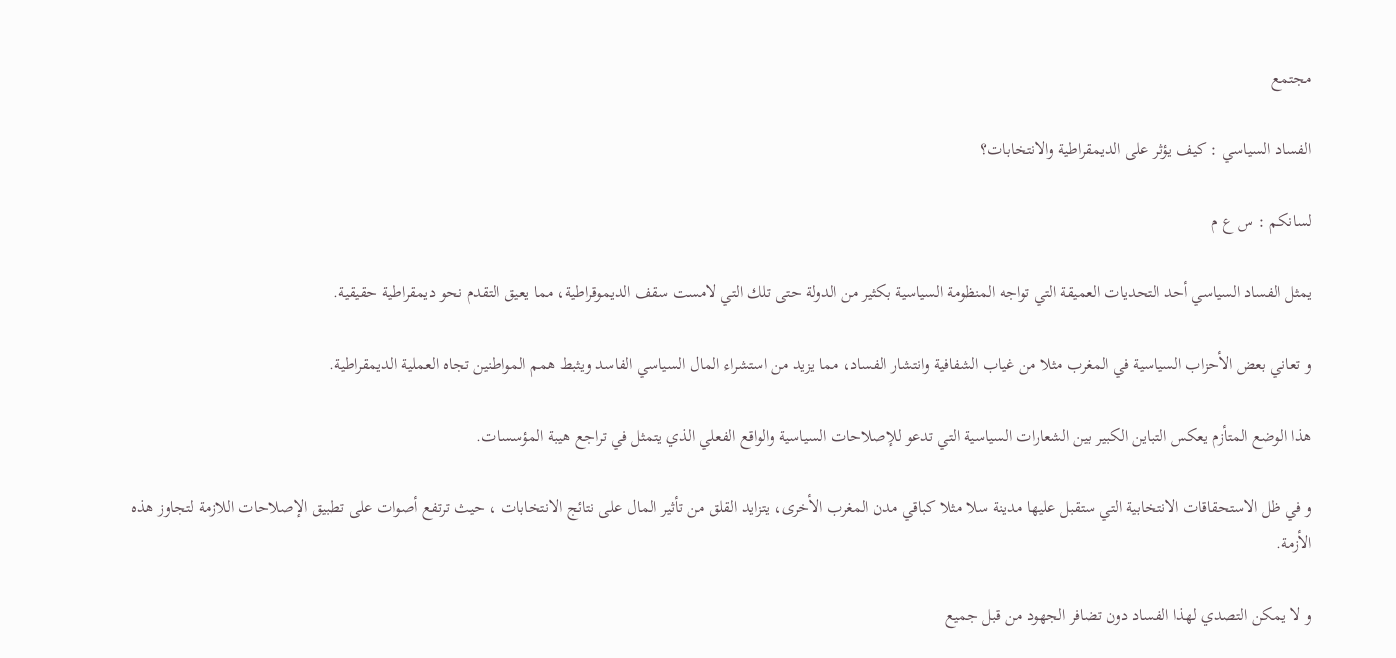مجتمع

الفساد السياسي : كيف يؤثر على الديمقراطية والانتخابات؟

لسانكم : س ع م

يمثل الفساد السياسي أحد التحديات العميقة التي تواجه المنظومة السياسية بكثير من الدولة حتى تلك التي لامست سقف الديموقراطية، مما يعيق التقدم نحو ديمقراطية حقيقية.

و تعاني بعض الأحزاب السياسية في المغرب مثلا من غياب الشفافية وانتشار الفساد، مما يزيد من استشراء المال السياسي الفاسد ويثبط همم المواطنين تجاه العملية الديمقراطية.

هذا الوضع المتأزم يعكس التباين الكبير بين الشعارات السياسية التي تدعو للإصلاحات السياسية والواقع الفعلي الذي يتمثل في تراجع هيبة المؤسسات.

و في ظل الاستحقاقات الانتخابية التي ستقبل عليها مدينة سلا مثلا كباقي مدن المغرب الأخرى، يتزايد القلق من تأثير المال على نتائج الانتخابات ، حيث ترتفع أصوات على تطبيق الإصلاحات اللازمة لتجاوز هذه الأزمة.

و لا يمكن التصدي لهذا الفساد دون تضافر الجهود من قبل جميع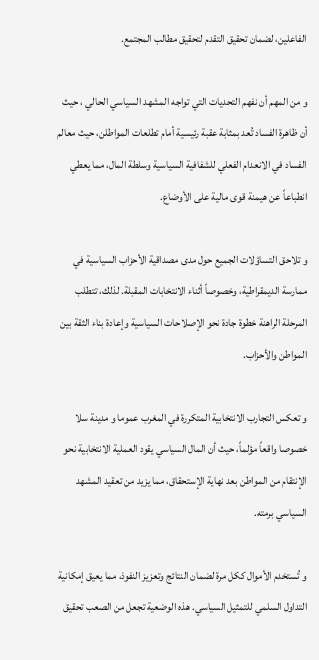الفاعلين، لضمان تحقيق التقدم لتحقيق مطالب المجتمع.

و من المهم أن نفهم التحديات التي تواجه المشهد السياسي الحالي ، حيث أن ظاهرة الفساد تُعد بمثابة عقبة رئيسية أمام تطلعات المواطلن، حيث معالم الفساد في الانعدام الفعلي للشفافية السياسية وسلطة المال، مما يعطي انطباعاً عن هيمنة قوى مالية على الأوضاع.

و تلاحق التساؤلات الجميع حول مدى مصداقية الأحزاب السياسية في ممارسة الديمقراطية، وخصوصاً أثناء الانتخابات المقبلة. لذلك، تتطلب المرحلة الراهنة خطوة جادة نحو الإصلاحات السياسية وإعادة بناء الثقة بين المواطن والأحزاب.

و تعكس التجارب الانتخابية المتكررة في المغرب عموما و مدينة سلا خصوصا واقعاً مؤلماً، حيث أن المال السياسي يقود العملية الانتخابية نحو الإنتقام من المواطن بعد نهاية الإستحقاق، مما يزيد من تعقيد المشهد السياسي برمته.

و تُستخدم الأموال ككل مرة لضمان النتائج وتعزيز النفوذ، مما يعيق إمكانية التداول السلمي للتمثيل السياسي. هذه الوضعية تجعل من الصعب تحقيق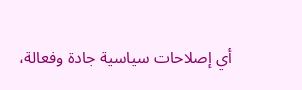أي إصلاحات سياسية جادة وفعالة،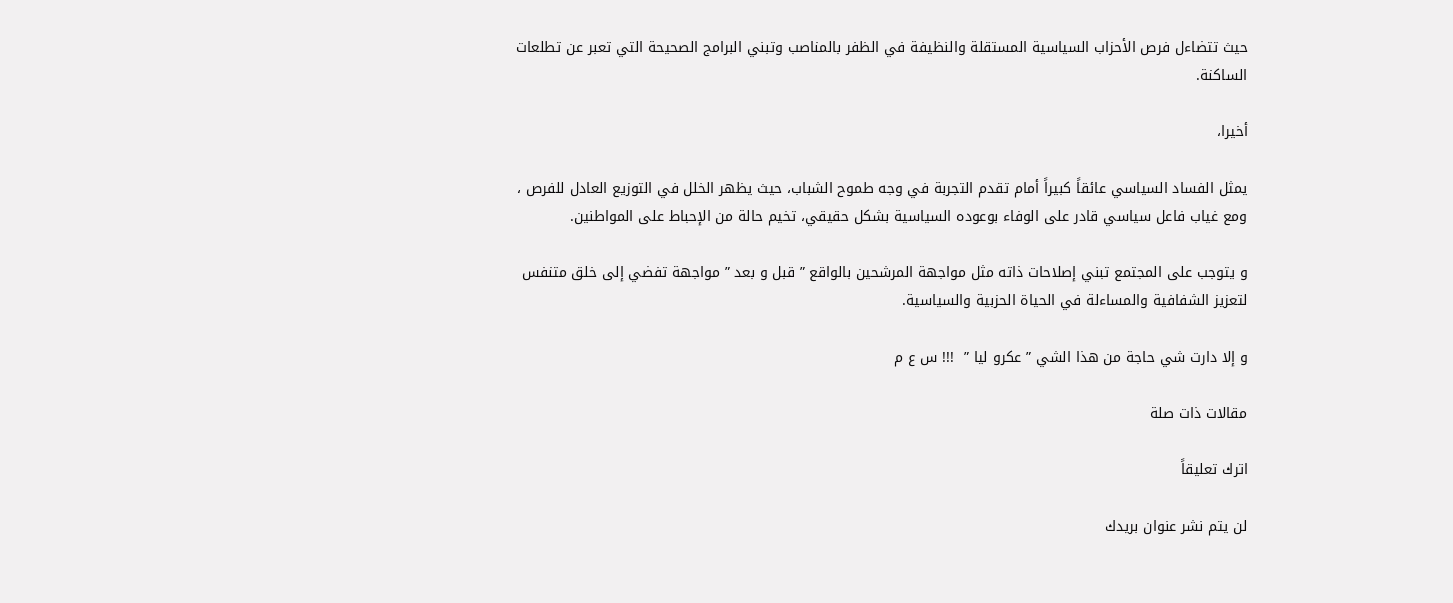حيث تتضاءل فرص الأحزاب السياسية المستقلة والنظيفة في الظفر بالمناصب وتبني البرامج الصحيحة التي تعبر عن تطلعات الساكنة.

أخيرا،

يمثل الفساد السياسي عائقاً كبيراً أمام تقدم التجربة في وجه طموح الشباب، حيث يظهر الخلل في التوزيع العادل للفرص ، ومع غياب فاعل سياسي قادر على الوفاء بوعوده السياسية بشكل حقيقي، تخيم حالة من الإحباط على المواطنين.

و يتوجب على المجتمع تبني إصلاحات ذاته مثل مواجهة المرشحين بالواقع ” قبل و بعد ” مواجهة تفضي إلى خلق متنفس لتعزيز الشفافية والمساءلة في الحياة الحزبية والسياسية.

و إلا دارت شي حاجة من هذا الشي ” عكرو ليا ”  !!! س ع م

مقالات ذات صلة

اترك تعليقاً

لن يتم نشر عنوان بريدك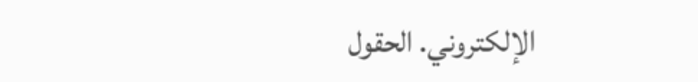الإلكتروني. الحقول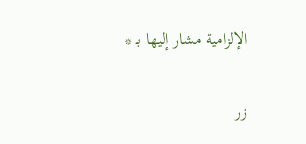الإلزامية مشار إليها بـ *

زر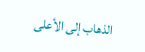الذهاب إلى الأعلى